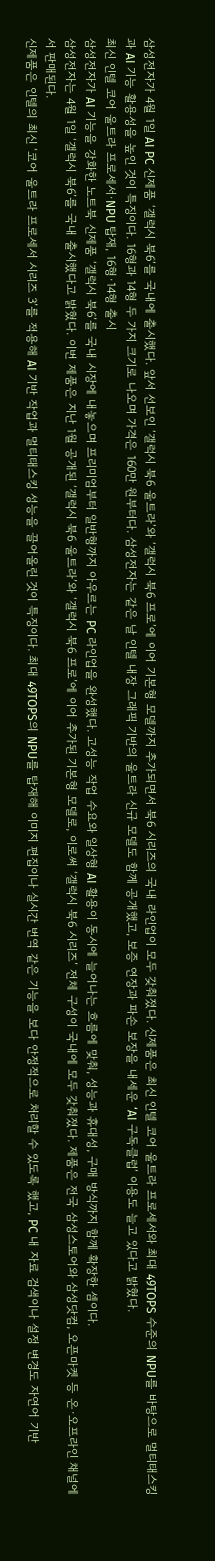삼성전자가 4월 1일 AI PC 신제품 ‘갤럭시 북6’를 국내에 출시했다. 앞서 선보인 ‘갤럭시 북6 울트라’와 ‘갤럭시 북6 프로’에 이어 기본형 모델까지 추가되면서 북6 시리즈의 국내 라인업이 모두 갖춰졌다. 신제품은 최신 인텔 코어 울트라 프로세서와 최대 49TOPS 수준의 NPU를 바탕으로 멀티태스킹과 AI 기능 활용성을 높인 것이 특징이다. 16형과 14형 두 가지 크기로 나오며 가격은 160만 원부터다. 삼성전자는 같은 날 인텔 내장 그래픽 기반의 울트라 신규 모델도 함께 공개했고, 보증 연장과 파손 보장을 내세운 ‘AI 구독클럽’ 이용도 늘고 있다고 밝혔다.
최신 인텔 코어 울트라 프로세서·NPU 탑재, 16형·14형 출시
삼성전자가 AI 기능을 강화한 노트북 신제품 ‘갤럭시 북6’를 국내 시장에 내놓으며 프리미엄부터 일반형까지 아우르는 PC 라인업을 완성했다. 고성능 작업 수요와 일상형 AI 활용이 동시에 늘어나는 흐름에 맞춰, 성능과 휴대성, 구매 방식까지 함께 확장한 셈이다.
삼성전자는 4월 1일 ‘갤럭시 북6’를 국내 출시했다고 밝혔다. 이번 제품은 지난 1월 공개된 ‘갤럭시 북6 울트라’와 ‘갤럭시 북6 프로’에 이어 추가된 기본형 모델로, 이로써 ‘갤럭시 북6 시리즈’ 전체 구성이 국내에 모두 갖춰졌다. 제품은 전국 삼성스토어와 삼성닷컴, 오픈마켓 등 온·오프라인 채널에서 판매된다.
신제품은 인텔의 최신 ‘코어 울트라 프로세서 시리즈 3’를 적용해 AI 기반 작업과 멀티태스킹 성능을 끌어올린 것이 특징이다. 최대 49TOPS의 NPU를 탑재해 이미지 편집이나 실시간 번역 같은 기능을 보다 안정적으로 처리할 수 있도록 했고, PC 내 자료 검색이나 설정 변경도 자연어 기반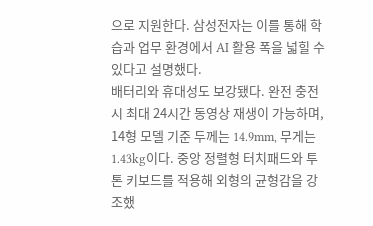으로 지원한다. 삼성전자는 이를 통해 학습과 업무 환경에서 AI 활용 폭을 넓힐 수 있다고 설명했다.
배터리와 휴대성도 보강됐다. 완전 충전 시 최대 24시간 동영상 재생이 가능하며, 14형 모델 기준 두께는 14.9mm, 무게는 1.43kg이다. 중앙 정렬형 터치패드와 투톤 키보드를 적용해 외형의 균형감을 강조했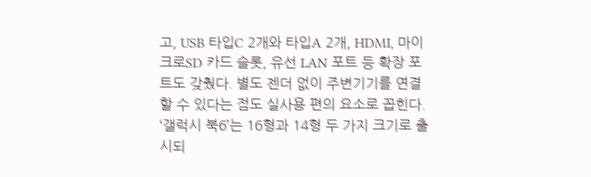고, USB 타입C 2개와 타입A 2개, HDMI, 마이크로SD 카드 슬롯, 유선 LAN 포트 등 확장 포트도 갖췄다. 별도 젠더 없이 주변기기를 연결할 수 있다는 점도 실사용 편의 요소로 꼽힌다.
‘갤럭시 북6’는 16형과 14형 두 가지 크기로 출시되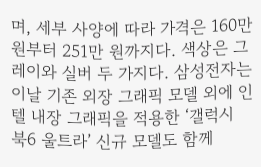며, 세부 사양에 따라 가격은 160만 원부터 251만 원까지다. 색상은 그레이와 실버 두 가지다. 삼성전자는 이날 기존 외장 그래픽 모델 외에 인텔 내장 그래픽을 적용한 ‘갤럭시 북6 울트라’ 신규 모델도 함께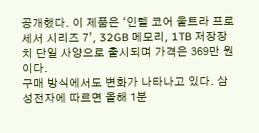공개했다. 이 제품은 ‘인텔 코어 울트라 프로세서 시리즈 7’, 32GB 메모리, 1TB 저장장치 단일 사양으로 출시되며 가격은 369만 원이다.
구매 방식에서도 변화가 나타나고 있다. 삼성전자에 따르면 올해 1분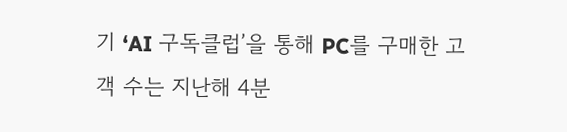기 ‘AI 구독클럽’을 통해 PC를 구매한 고객 수는 지난해 4분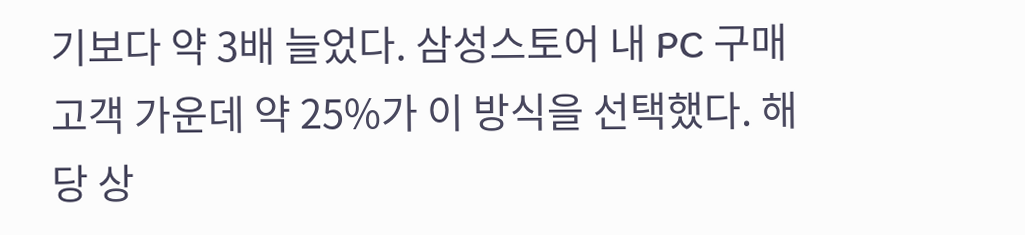기보다 약 3배 늘었다. 삼성스토어 내 PC 구매 고객 가운데 약 25%가 이 방식을 선택했다. 해당 상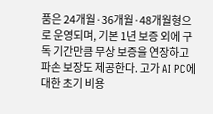품은 24개월·36개월·48개월형으로 운영되며, 기본 1년 보증 외에 구독 기간만큼 무상 보증을 연장하고 파손 보장도 제공한다. 고가 AI PC에 대한 초기 비용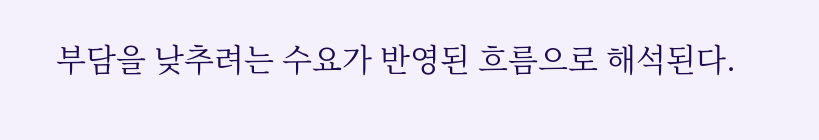부담을 낮추려는 수요가 반영된 흐름으로 해석된다.